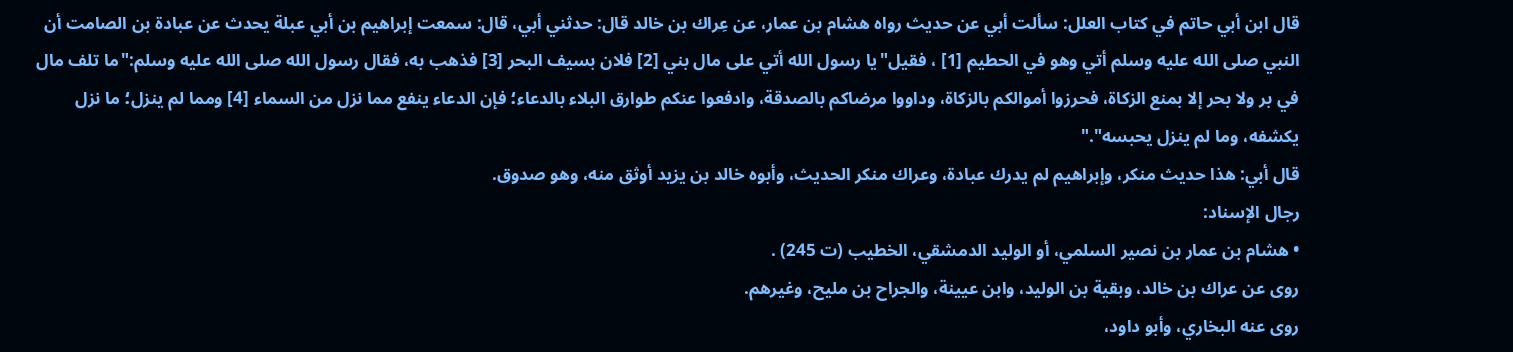قال ابن أبي حاتم في كتاب العلل: سألت أبي عن حديث رواه هشام بن عمار، عن عِراك بن خالد قال: حدثني أبي، قال: سمعت إبراهيم بن أبي عبلة يحدث عن عبادة بن الصامت أن النبي صلى الله عليه وسلم أتي وهو في الحطيم [1] ، فقيل"يا رسول الله أتي على مال بني [2] فلان بسيف البحر [3] فذهب به، فقال رسول الله صلى الله عليه وسلم:"ما تلف مال في بر ولا بحر إلا بمنع الزكاة، فحرزوا أموالكم بالزكاة، وداووا مرضاكم بالصدقة، وادفعوا عنكم طوارق البلاء بالدعاء؛ فإن الدعاء ينفع مما نزل من السماء [4] ومما لم ينزل؛ ما نزل يكشفه، وما لم ينزل يحبسه"."
قال أبي: هذا حديث منكر، وإبراهيم لم يدرك عبادة، وعراك منكر الحديث، وأبوه خالد بن يزيد أوثق منه، وهو صدوق.
رجال الإسناد:
• هشام بن عمار بن نصير السلمي، أو الوليد الدمشقي، الخطيب (ت 245) .
روى عن عراك بن خالد، وبقية بن الوليد، وابن عيينة، والجراح بن مليح، وغيرهم.
روى عنه البخاري، وأبو داود،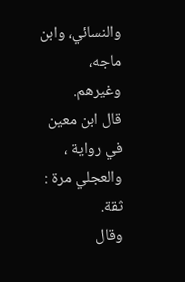والنسائي، وابن ماجه، وغيرهم.
قال ابن معين في رواية ، والعجلي مرة : ثقة.
وقال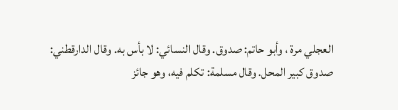العجلي مرة ، وأبو حاتم: صدوق. وقال النسائي: لا بأس به. وقال الدارقطني:
صدوق كبير المحل. وقال مسلمة: تكلم فيه، وهو جائز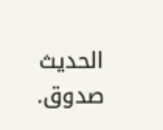الحديث صدوق.